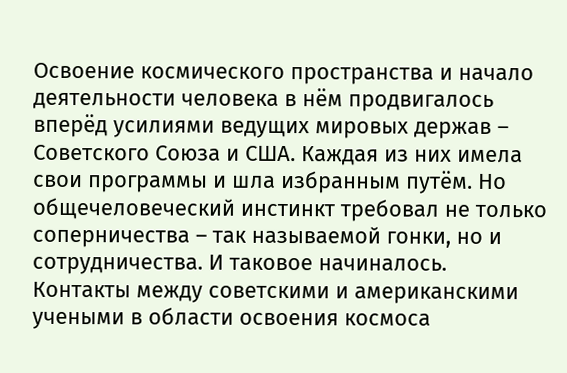Освоение космического пространства и начало деятельности человека в нём продвигалось вперёд усилиями ведущих мировых держав – Советского Союза и США. Каждая из них имела свои программы и шла избранным путём. Но общечеловеческий инстинкт требовал не только соперничества – так называемой гонки, но и сотрудничества. И таковое начиналось.
Контакты между советскими и американскими учеными в области освоения космоса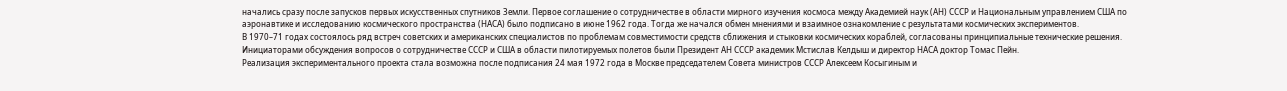начались сразу после запусков первых искусственных спутников Земли. Первое соглашение о сотрудничестве в области мирного изучения космоса между Академией наук (АН) СССР и Национальным управлением США по аэронавтике и исследованию космического пространства (НАСА) было подписано в июне 1962 года. Тогда же начался обмен мнениями и взаимное ознакомление с результатами космических экспериментов.
В 1970–71 годах состоялось ряд встреч советских и американских специалистов по проблемам совместимости средств сближения и стыковки космических кораблей, согласованы принципиальные технические решения.
Инициаторами обсуждения вопросов о сотрудничестве СССР и США в области пилотируемых полетов были Президент АН СССР академик Мстислав Келдыш и директор НАСА доктор Томас Пейн.
Реализация экспериментального проекта стала возможна после подписания 24 мая 1972 года в Москве председателем Совета министров СССР Алексеем Косыгиным и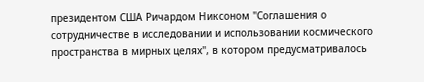президентом США Ричардом Никсоном "Соглашения о сотрудничестве в исследовании и использовании космического пространства в мирных целях", в котором предусматривалось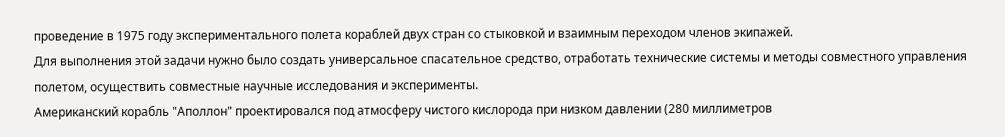проведение в 1975 году экспериментального полета кораблей двух стран со стыковкой и взаимным переходом членов экипажей.
Для выполнения этой задачи нужно было создать универсальное спасательное средство, отработать технические системы и методы совместного управления полетом, осуществить совместные научные исследования и эксперименты.
Американский корабль "Аполлон" проектировался под атмосферу чистого кислорода при низком давлении (280 миллиметров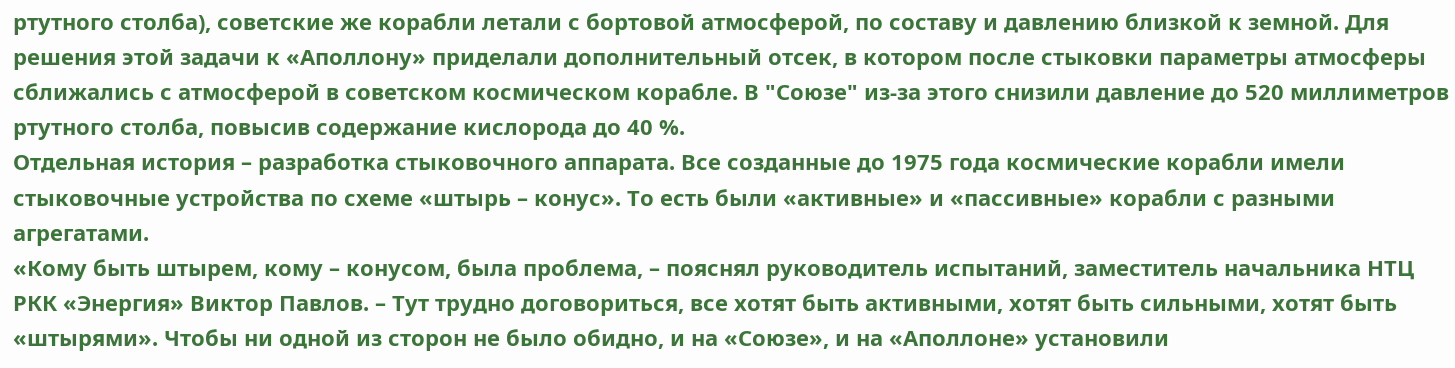ртутного столба), советские же корабли летали с бортовой атмосферой, по составу и давлению близкой к земной. Для решения этой задачи к «Аполлону» приделали дополнительный отсек, в котором после стыковки параметры атмосферы сближались с атмосферой в советском космическом корабле. В "Союзе" из-за этого снизили давление до 520 миллиметров ртутного столба, повысив содержание кислорода до 40 %.
Отдельная история – разработка стыковочного аппарата. Все созданные до 1975 года космические корабли имели стыковочные устройства по схеме «штырь – конус». То есть были «активные» и «пассивные» корабли с разными агрегатами.
«Кому быть штырем, кому – конусом, была проблема, – пояснял руководитель испытаний, заместитель начальника НТЦ РКК «Энергия» Виктор Павлов. – Тут трудно договориться, все хотят быть активными, хотят быть сильными, хотят быть «штырями». Чтобы ни одной из сторон не было обидно, и на «Союзе», и на «Аполлоне» установили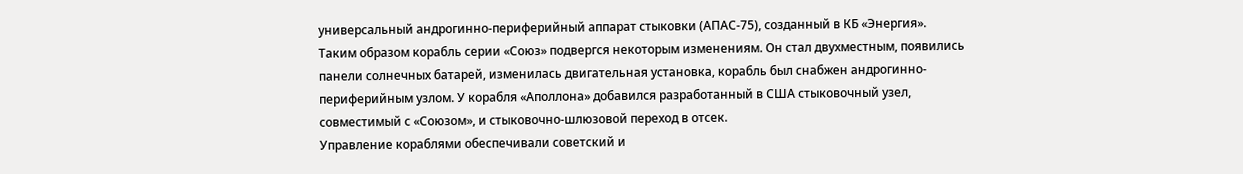универсальный андрогинно-периферийный аппарат стыковки (АПАС-75), созданный в КБ «Энергия».
Таким образом корабль серии «Союз» подвергся некоторым изменениям. Он стал двухместным, появились панели солнечных батарей, изменилась двигательная установка, корабль был снабжен андрогинно-периферийным узлом. У корабля «Аполлона» добавился разработанный в США стыковочный узел, совместимый с «Союзом», и стыковочно-шлюзовой переход в отсек.
Управление кораблями обеспечивали советский и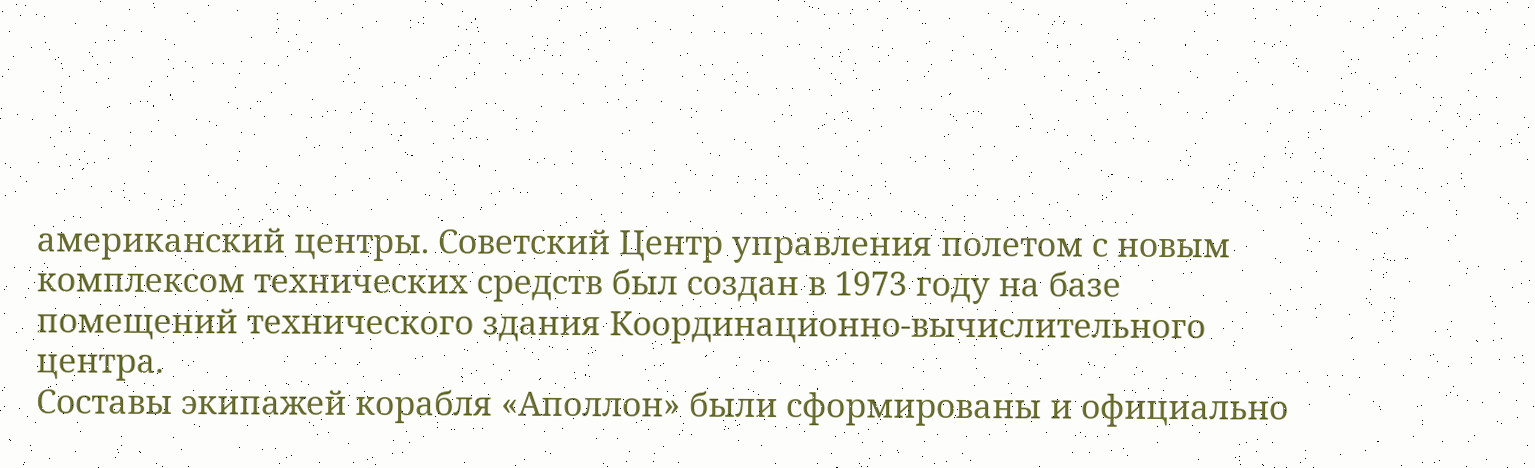американский центры. Советский Центр управления полетом с новым комплексом технических средств был создан в 1973 году на базе помещений технического здания Координационно-вычислительного центра.
Составы экипажей корабля «Аполлон» были сформированы и официально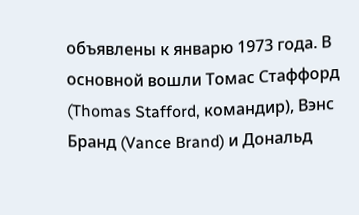объявлены к январю 1973 года. В основной вошли Томас Стаффорд (Thomas Stafford, командир), Вэнс Бранд (Vance Brand) и Дональд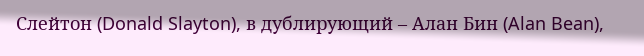Слейтон (Donald Slayton), в дублирующий – Алан Бин (Alan Bean),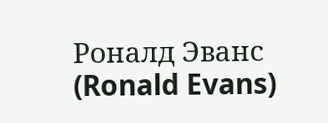Роналд Эванс (Ronald Evans)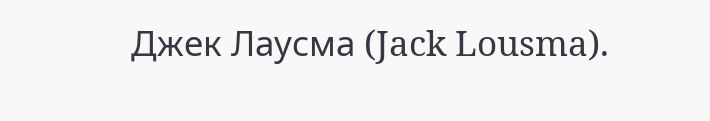Джек Лаусма (Jack Lousma).